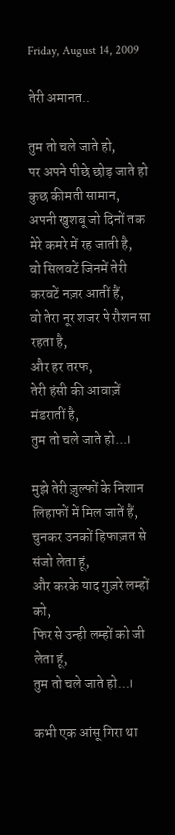Friday, August 14, 2009

तेरी अमानत..

तुम तो चले जाते हो,
पर अपने पीछे छोड़ जाते हो कुछ कीमती सामान,
अपनी खुशबू जो दिनों तक मेरे कमरे में रह जाती है,
वो सिलवटें जिनमें तेरी करवटें नज़र आतीं हैं,
वो तेरा नूर शजर पे रौशन सा रहता है,
और हर तरफ,
तेरी हंसी की आवाज़ें मंडरातीं है,
तुम तो चले जाते हो...।

मुझे तेरी ज़ुल्फों के निशान लिहाफों में मिल जातें हैं,
चुनकर उनकों हिफाज़त से संजो लेता हूं,
और करके याद गुज़रे लम्हों को,
फिर से उन्ही लम्हों को जी लेता हूं,
तुम तो चले जाते हो...।

कभी एक आंसू गिरा था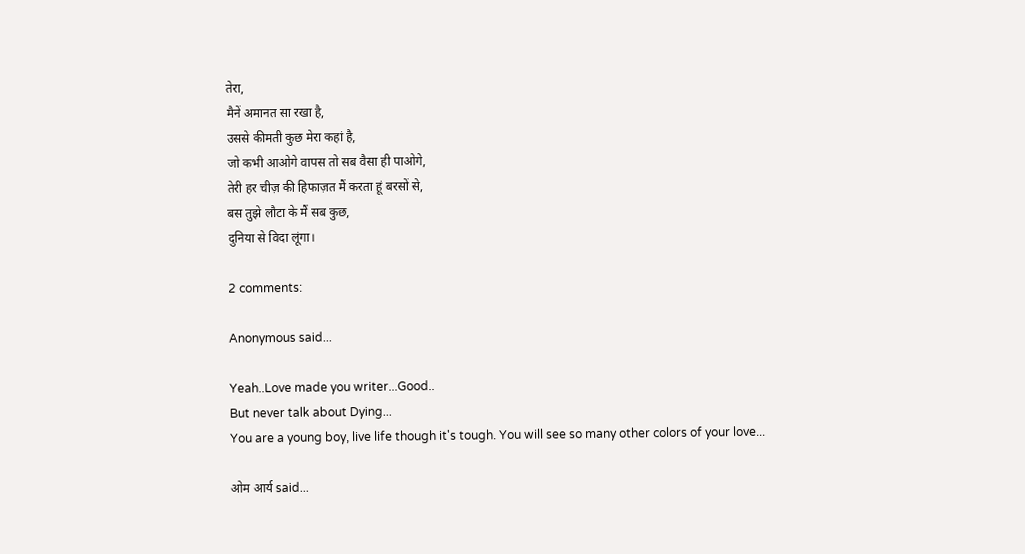तेरा,
मैनें अमानत सा रखा है,
उससे कीमती कुछ मेरा कहां है,
जो कभी आओगे वापस तो सब वैसा ही पाओगे,
तेरी हर चीज़ की हिफाज़त मैं करता हूं बरसों से,
बस तुझे लौटा के मैं सब कुछ,
दुनिया से विदा लूंगा।

2 comments:

Anonymous said...

Yeah..Love made you writer...Good..
But never talk about Dying...
You are a young boy, live life though it's tough. You will see so many other colors of your love...

ओम आर्य said...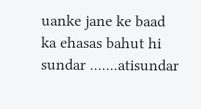uanke jane ke baad ka ehasas bahut hi sundar .......atisundar